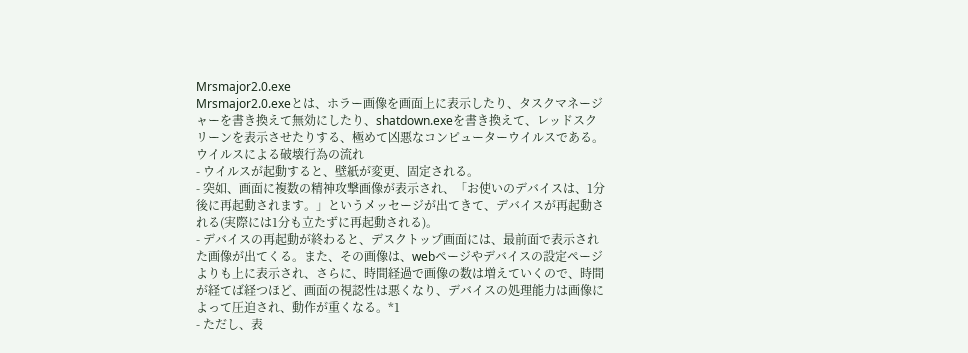Mrsmajor2.0.exe
Mrsmajor2.0.exeとは、ホラー画像を画面上に表示したり、タスクマネージャーを書き換えて無効にしたり、shatdown.exeを書き換えて、レッドスクリーンを表示させたりする、極めて凶悪なコンピューターウイルスである。
ウイルスによる破壊行為の流れ
- ウイルスが起動すると、壁紙が変更、固定される。
- 突如、画面に複数の精神攻撃画像が表示され、「お使いのデバイスは、1分後に再起動されます。」というメッセージが出てきて、デバイスが再起動される(実際には1分も立たずに再起動される)。
- デバイスの再起動が終わると、デスクトップ画面には、最前面で表示された画像が出てくる。また、その画像は、webページやデバイスの設定ページよりも上に表示され、さらに、時間経過で画像の数は増えていくので、時間が経てば経つほど、画面の視認性は悪くなり、デバイスの処理能力は画像によって圧迫され、動作が重くなる。*1
- ただし、表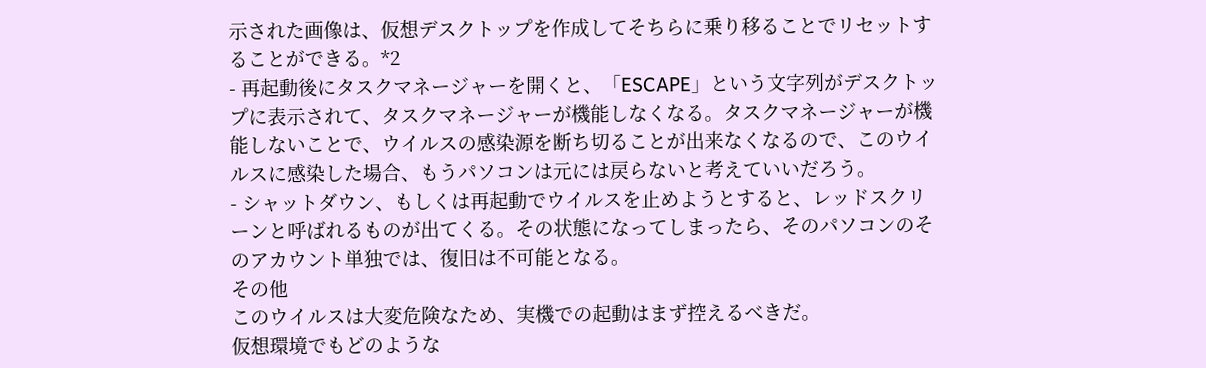示された画像は、仮想デスクトップを作成してそちらに乗り移ることでリセットすることができる。*2
- 再起動後にタスクマネージャーを開くと、「ESCAPE」という文字列がデスクトップに表示されて、タスクマネージャーが機能しなくなる。タスクマネージャーが機能しないことで、ウイルスの感染源を断ち切ることが出来なくなるので、このウイルスに感染した場合、もうパソコンは元には戻らないと考えていいだろう。
- シャットダウン、もしくは再起動でウイルスを止めようとすると、レッドスクリーンと呼ばれるものが出てくる。その状態になってしまったら、そのパソコンのそのアカウント単独では、復旧は不可能となる。
その他
このウイルスは大変危険なため、実機での起動はまず控えるべきだ。
仮想環境でもどのような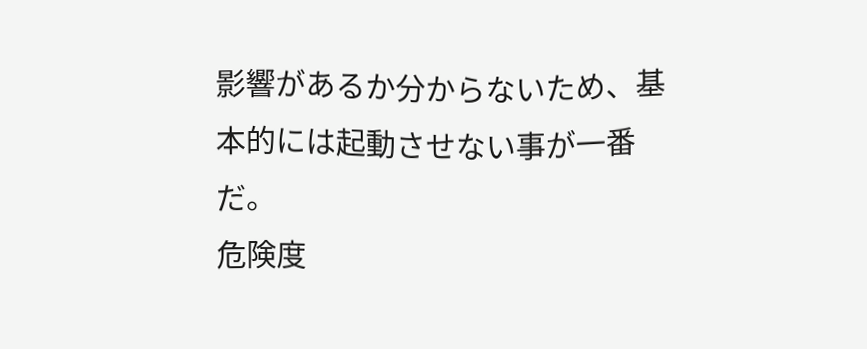影響があるか分からないため、基本的には起動させない事が一番だ。
危険度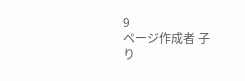9
ページ作成者 子り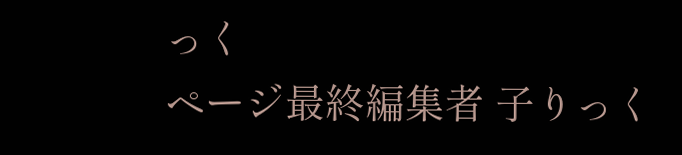っく
ページ最終編集者 子りっく